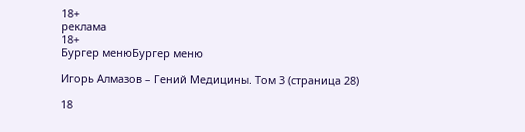18+
реклама
18+
Бургер менюБургер меню

Игорь Алмазов – Гений Медицины. Том 3 (страница 28)

18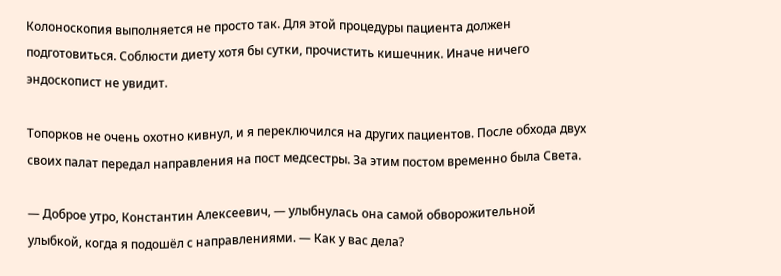Колоноскопия выполняется не просто так. Для этой процедуры пациента должен подготовиться. Соблюсти диету хотя бы сутки, прочистить кишечник. Иначе ничего эндоскопист не увидит.

Топорков не очень охотно кивнул, и я переключился на других пациентов. После обхода двух своих палат передал направления на пост медсестры. За этим постом временно была Света.

— Доброе утро, Константин Алексеевич, — улыбнулась она самой обворожительной улыбкой, когда я подошёл с направлениями. — Как у вас дела?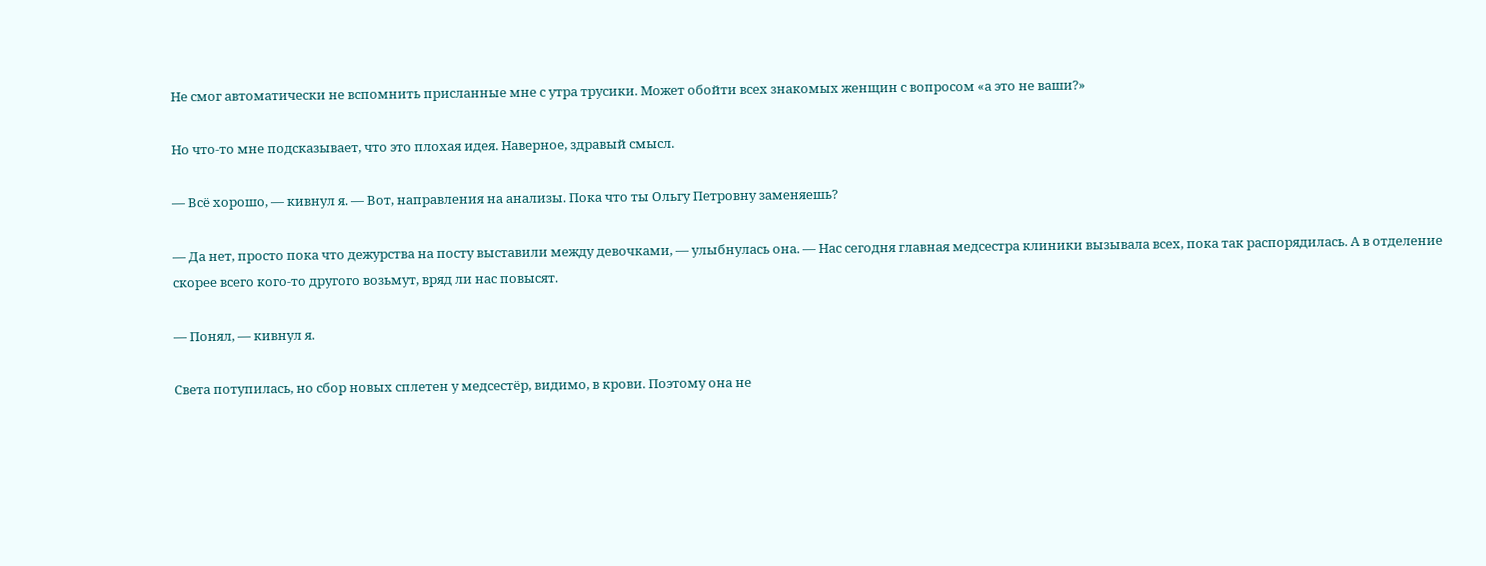Не смог автоматически не вспомнить присланные мне с утра трусики. Может обойти всех знакомых женщин с вопросом «а это не ваши?»

Но что-то мне подсказывает, что это плохая идея. Наверное, здравый смысл.

— Всё хорошо, — кивнул я. — Вот, направления на анализы. Пока что ты Ольгу Петровну заменяешь?

— Да нет, просто пока что дежурства на посту выставили между девочками, — улыбнулась она. — Нас сегодня главная медсестра клиники вызывала всех, пока так распорядилась. А в отделение скорее всего кого-то другого возьмут, вряд ли нас повысят.

— Понял, — кивнул я.

Света потупилась, но сбор новых сплетен у медсестёр, видимо, в крови. Поэтому она не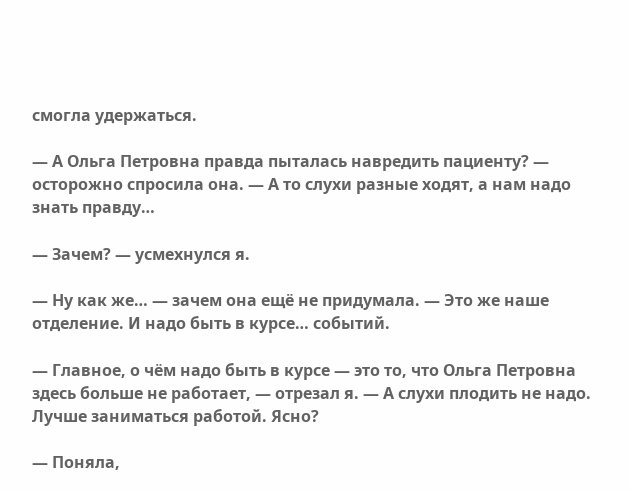смогла удержаться.

— А Ольга Петровна правда пыталась навредить пациенту? — осторожно спросила она. — А то слухи разные ходят, а нам надо знать правду…

— Зачем? — усмехнулся я.

— Ну как же… — зачем она ещё не придумала. — Это же наше отделение. И надо быть в курсе… событий.

— Главное, о чём надо быть в курсе — это то, что Ольга Петровна здесь больше не работает, — отрезал я. — А слухи плодить не надо. Лучше заниматься работой. Ясно?

— Поняла,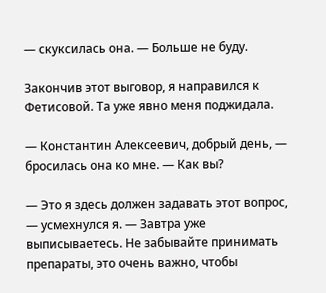— скуксилась она. — Больше не буду.

Закончив этот выговор, я направился к Фетисовой. Та уже явно меня поджидала.

— Константин Алексеевич, добрый день, — бросилась она ко мне. — Как вы?

— Это я здесь должен задавать этот вопрос, — усмехнулся я. — Завтра уже выписываетесь. Не забывайте принимать препараты, это очень важно, чтобы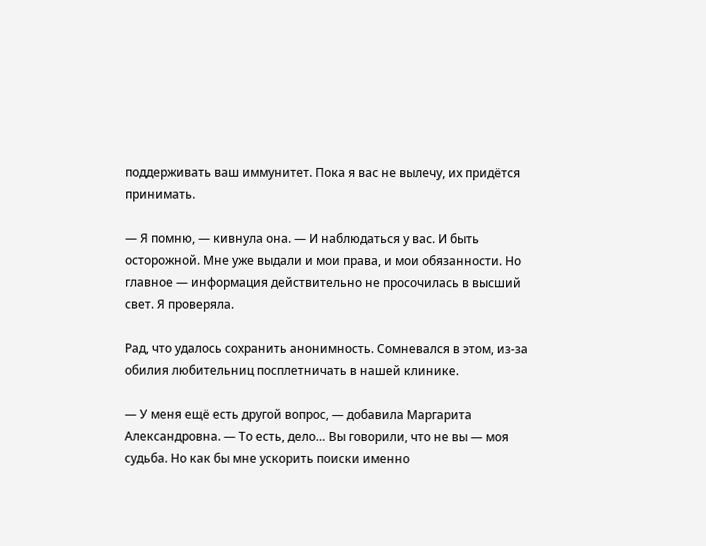поддерживать ваш иммунитет. Пока я вас не вылечу, их придётся принимать.

— Я помню, — кивнула она. — И наблюдаться у вас. И быть осторожной. Мне уже выдали и мои права, и мои обязанности. Но главное — информация действительно не просочилась в высший свет. Я проверяла.

Рад, что удалось сохранить анонимность. Сомневался в этом, из-за обилия любительниц посплетничать в нашей клинике.

— У меня ещё есть другой вопрос, — добавила Маргарита Александровна. — То есть, дело… Вы говорили, что не вы — моя судьба. Но как бы мне ускорить поиски именно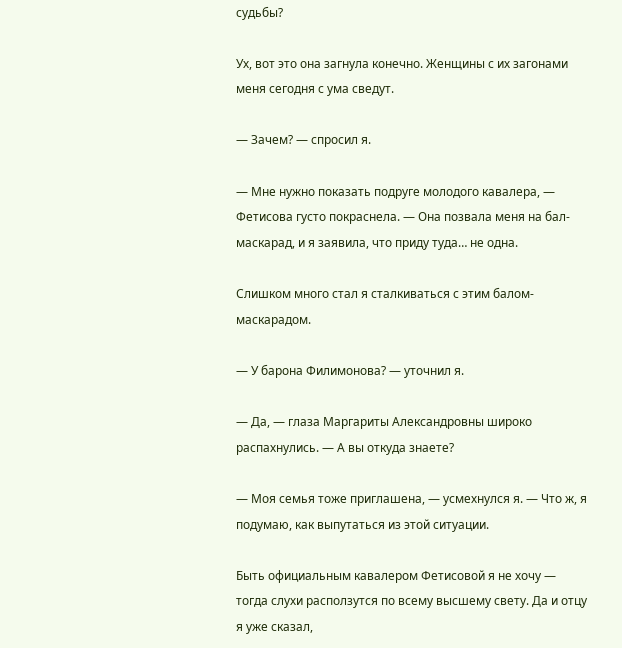судьбы?

Ух, вот это она загнула конечно. Женщины с их загонами меня сегодня с ума сведут.

— Зачем? — спросил я.

— Мне нужно показать подруге молодого кавалера, — Фетисова густо покраснела. — Она позвала меня на бал-маскарад, и я заявила, что приду туда… не одна.

Слишком много стал я сталкиваться с этим балом-маскарадом.

— У барона Филимонова? — уточнил я.

— Да, — глаза Маргариты Александровны широко распахнулись. — А вы откуда знаете?

— Моя семья тоже приглашена, — усмехнулся я. — Что ж, я подумаю, как выпутаться из этой ситуации.

Быть официальным кавалером Фетисовой я не хочу — тогда слухи расползутся по всему высшему свету. Да и отцу я уже сказал,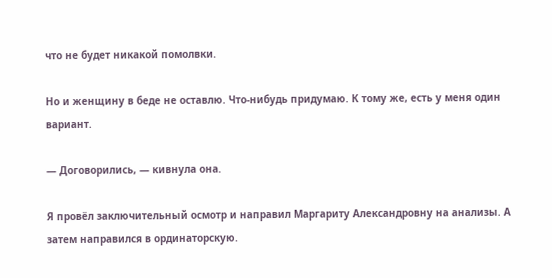что не будет никакой помолвки.

Но и женщину в беде не оставлю. Что-нибудь придумаю. К тому же, есть у меня один вариант.

— Договорились, — кивнула она.

Я провёл заключительный осмотр и направил Маргариту Александровну на анализы. А затем направился в ординаторскую.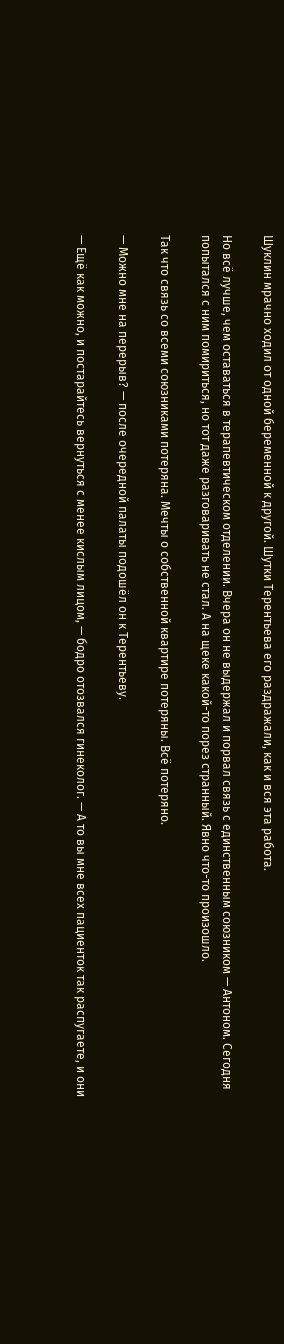Шуклин мрачно ходил от одной беременной к другой. Шутки Терентьева его раздражали, как и вся эта работа.

Но всё лучше, чем оставаться в терапевтическом отделении. Вчера он не выдержал и порвал связь с единственным союзником — Антоном. Сегодня попытался с ним помириться, но тот даже разговаривать не стал. А на щеке какой-то порез странный. Явно что-то произошло.

Так что связь со всеми союзниками потеряна. Мечты о собственной квартире потеряны. Всё потеряно.

— Можно мне на перерыв? — после очередной палаты подошёл он к Терентьеву.

— Ещё как можно, и постарайтесь вернуться с менее кислым лицом, — бодро отозвался гинеколог. — А то вы мне всех пациенток так распугаете, и они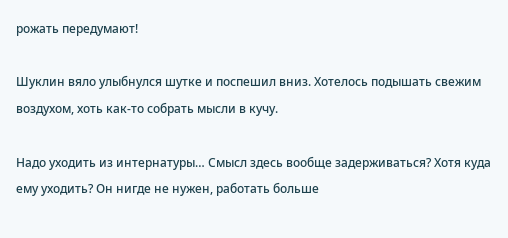рожать передумают!

Шуклин вяло улыбнулся шутке и поспешил вниз. Хотелось подышать свежим воздухом, хоть как-то собрать мысли в кучу.

Надо уходить из интернатуры… Смысл здесь вообще задерживаться? Хотя куда ему уходить? Он нигде не нужен, работать больше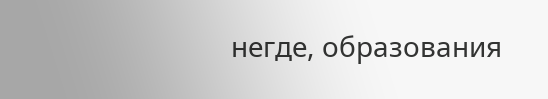негде, образования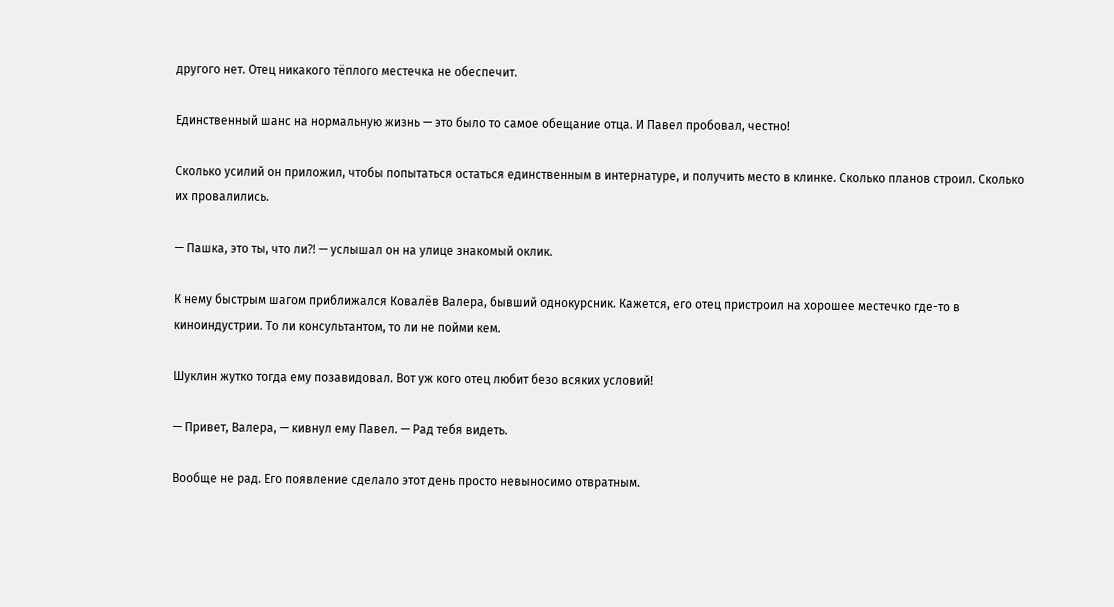другого нет. Отец никакого тёплого местечка не обеспечит.

Единственный шанс на нормальную жизнь — это было то самое обещание отца. И Павел пробовал, честно!

Сколько усилий он приложил, чтобы попытаться остаться единственным в интернатуре, и получить место в клинке. Сколько планов строил. Сколько их провалились.

— Пашка, это ты, что ли⁈ — услышал он на улице знакомый оклик.

К нему быстрым шагом приближался Ковалёв Валера, бывший однокурсник. Кажется, его отец пристроил на хорошее местечко где-то в киноиндустрии. То ли консультантом, то ли не пойми кем.

Шуклин жутко тогда ему позавидовал. Вот уж кого отец любит безо всяких условий!

— Привет, Валера, — кивнул ему Павел. — Рад тебя видеть.

Вообще не рад. Его появление сделало этот день просто невыносимо отвратным.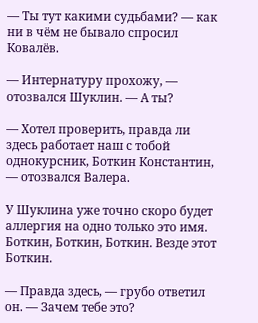— Ты тут какими судьбами? — как ни в чём не бывало спросил Ковалёв.

— Интернатуру прохожу, — отозвался Шуклин. — А ты?

— Хотел проверить, правда ли здесь работает наш с тобой однокурсник, Боткин Константин, — отозвался Валера.

У Шуклина уже точно скоро будет аллергия на одно только это имя. Боткин, Боткин, Боткин. Везде этот Боткин.

— Правда здесь, — грубо ответил он. — Зачем тебе это?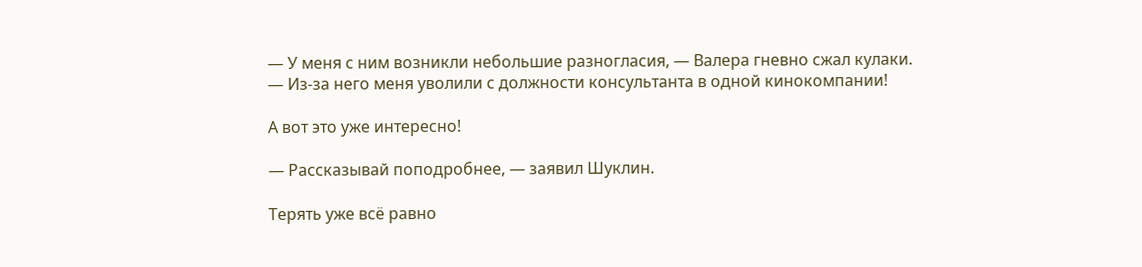— У меня с ним возникли небольшие разногласия, — Валера гневно сжал кулаки. — Из-за него меня уволили с должности консультанта в одной кинокомпании!

А вот это уже интересно!

— Рассказывай поподробнее, — заявил Шуклин.

Терять уже всё равно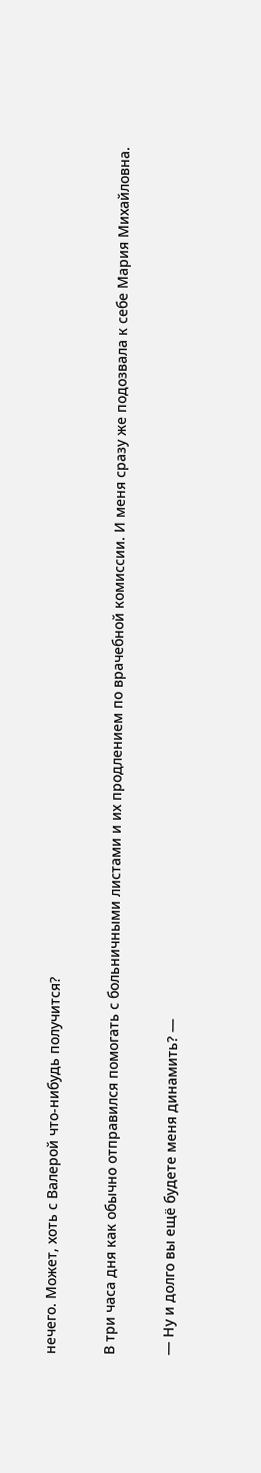нечего. Может, хоть с Валерой что-нибудь получится?

В три часа дня как обычно отправился помогать с больничными листами и их продлением по врачебной комиссии. И меня сразу же подозвала к себе Мария Михайловна.

— Ну и долго вы ещё будете меня динамить? —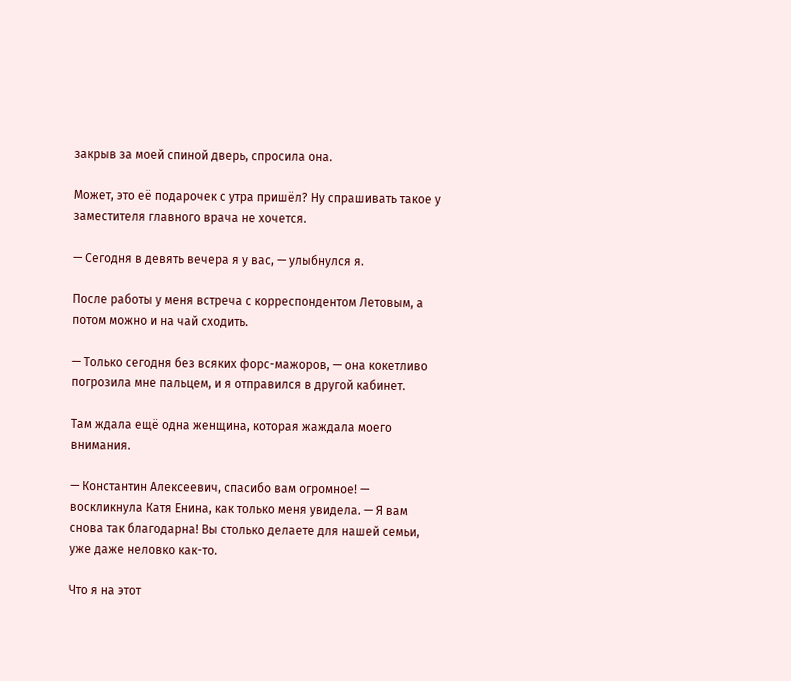закрыв за моей спиной дверь, спросила она.

Может, это её подарочек с утра пришёл? Ну спрашивать такое у заместителя главного врача не хочется.

— Сегодня в девять вечера я у вас, — улыбнулся я.

После работы у меня встреча с корреспондентом Летовым, а потом можно и на чай сходить.

— Только сегодня без всяких форс-мажоров, — она кокетливо погрозила мне пальцем, и я отправился в другой кабинет.

Там ждала ещё одна женщина, которая жаждала моего внимания.

— Константин Алексеевич, спасибо вам огромное! — воскликнула Катя Енина, как только меня увидела. — Я вам снова так благодарна! Вы столько делаете для нашей семьи, уже даже неловко как-то.

Что я на этот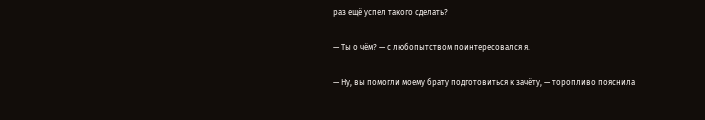раз ещё успел такого сделать?

— Ты о чём? — с любопытством поинтересовался я.

— Ну, вы помогли моему брату подготовиться к зачёту, — торопливо пояснила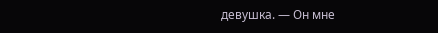девушка. — Он мне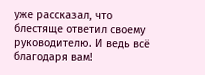уже рассказал, что блестяще ответил своему руководителю. И ведь всё благодаря вам!